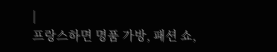|
프랑스하면 명품 가방, 패션 쇼,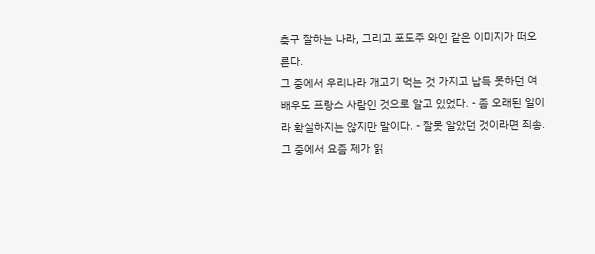축구 잘하는 나라, 그리고 포도주 와인 같은 이미지가 떠오른다.
그 중에서 우리나라 개고기 먹는 것 가지고 납득 못하던 여배우도 프랑스 사람인 것으로 알고 있었다. - 좀 오래된 일이라 확실하지는 않지만 말이다. - 잘못 알았던 것이라면 죄송.
그 중에서 요즘 제가 읽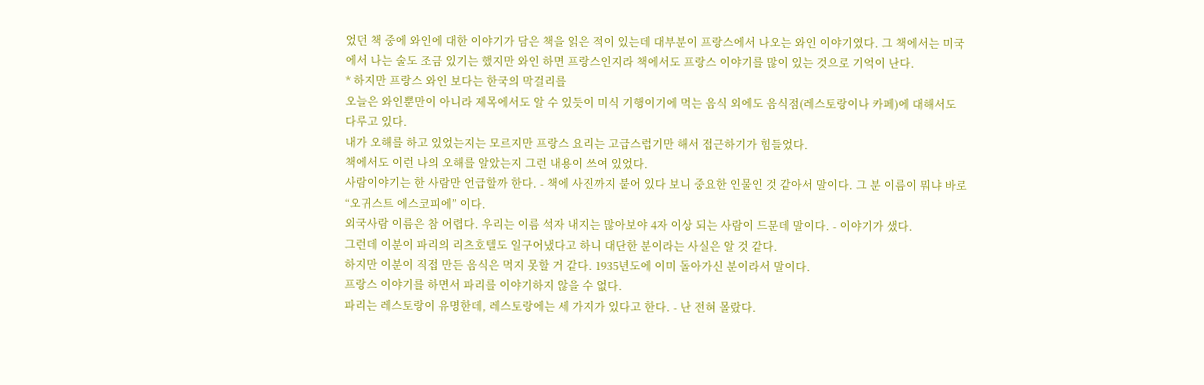었던 책 중에 와인에 대한 이야기가 담은 책을 읽은 적이 있는데 대부분이 프랑스에서 나오는 와인 이야기였다. 그 책에서는 미국에서 나는 술도 조금 있기는 했지만 와인 하면 프랑스인지라 책에서도 프랑스 이야기를 많이 있는 것으로 기억이 난다.
* 하지만 프랑스 와인 보다는 한국의 막걸리를
오늘은 와인뿐만이 아니라 제목에서도 알 수 있듯이 미식 기행이기에 먹는 음식 외에도 음식점(레스토랑이나 카페)에 대해서도 다루고 있다.
내가 오해를 하고 있었는지는 모르지만 프랑스 요리는 고급스럽기만 해서 접근하기가 힘들었다.
책에서도 이런 나의 오해를 알았는지 그런 내용이 쓰여 있었다.
사람이야기는 한 사람만 언급할까 한다. - 책에 사진까지 붙어 있다 보니 중요한 인물인 것 같아서 말이다. 그 분 이름이 뭐냐 바로 “오귀스트 에스코피에” 이다.
외국사람 이름은 참 어렵다. 우리는 이름 석자 내지는 많아보야 4자 이상 되는 사람이 드문데 말이다. - 이야기가 샜다.
그런데 이분이 파리의 리츠호텔도 일구어냈다고 하니 대단한 분이라는 사실은 알 것 같다.
하지만 이분이 직접 만든 음식은 먹지 못할 거 같다. 1935년도에 이미 돌아가신 분이라서 말이다.
프랑스 이야기를 하면서 파리를 이야기하지 않을 수 없다.
파리는 레스토랑이 유명한데, 레스토랑에는 세 가지가 있다고 한다. - 난 전혀 몰랐다.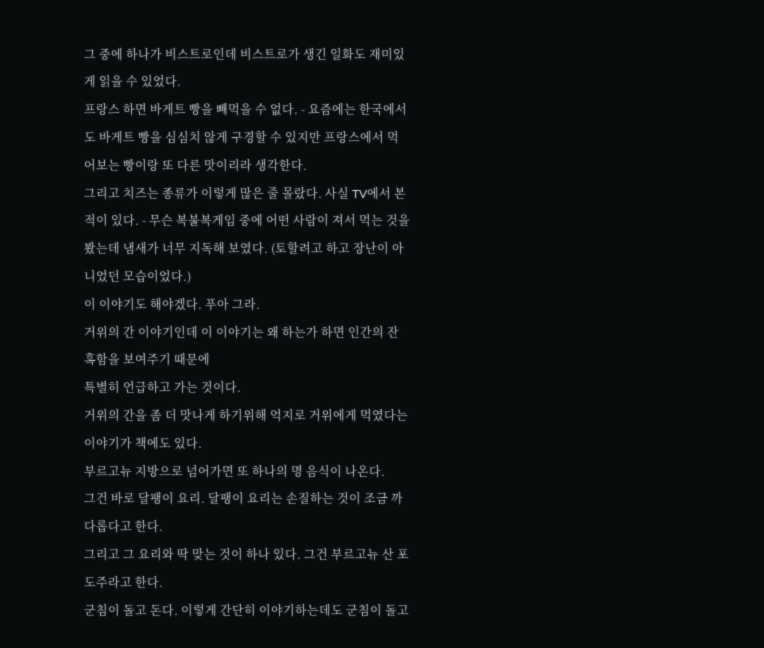그 중에 하나가 비스트로인데 비스트로가 생긴 일화도 재미있게 읽을 수 있었다.
프랑스 하면 바게트 빵을 빼먹을 수 없다. - 요즘에는 한국에서도 바게트 빵을 심심치 않게 구경할 수 있지만 프랑스에서 먹어보는 빵이랑 또 다른 맛이리라 생각한다.
그리고 치즈는 종류가 이렇게 많은 줄 몰랐다. 사실 TV에서 본 적이 있다. - 무슨 복불복게임 중에 어떤 사람이 져서 먹는 것을 봤는데 냄새가 너무 지독해 보였다. (토할려고 하고 장난이 아니었던 모습이었다.)
이 이야기도 해야겠다. 푸아 그라.
거위의 간 이야기인데 이 이야기는 왜 하는가 하면 인간의 잔혹함을 보여주기 때문에
특별히 언급하고 가는 것이다.
거위의 간을 좀 더 맛나게 하기위해 억지로 거위에게 먹였다는 이야기가 책에도 있다.
부르고뉴 지방으로 넘어가면 또 하나의 명 음식이 나온다.
그건 바로 달팽이 요리. 달팽이 요리는 손질하는 것이 조금 까다롭다고 한다.
그리고 그 요리와 딱 맞는 것이 하나 있다. 그건 부르고뉴 산 포도주라고 한다.
군침이 돌고 돈다. 이렇게 간단히 이야기하는데도 군침이 돌고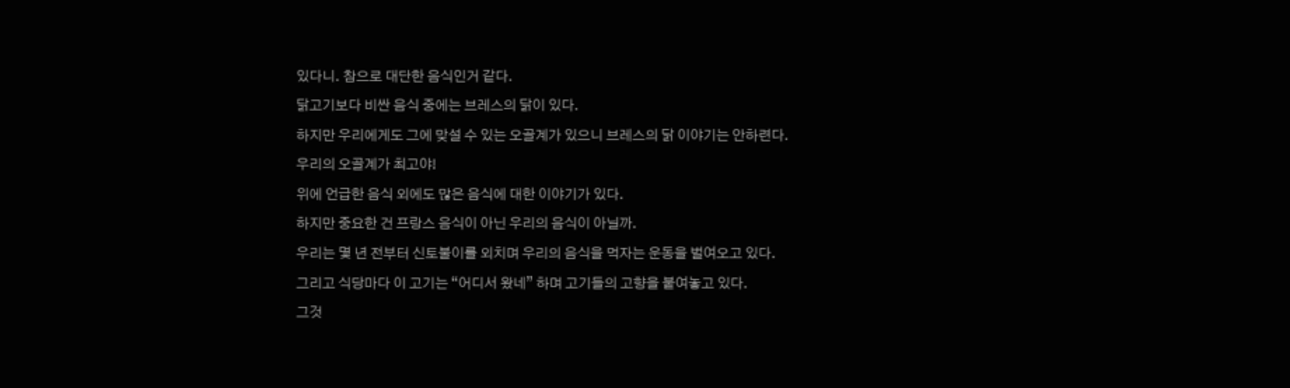있다니. 참으로 대단한 음식인거 같다.
닭고기보다 비싼 음식 중에는 브레스의 닭이 있다.
하지만 우리에게도 그에 맞설 수 있는 오골계가 있으니 브레스의 닭 이야기는 안하련다.
우리의 오골계가 최고야!
위에 언급한 음식 외에도 많은 음식에 대한 이야기가 있다.
하지만 중요한 건 프랑스 음식이 아닌 우리의 음식이 아닐까.
우리는 몇 년 전부터 신토불이를 외치며 우리의 음식을 먹자는 운동을 벌여오고 있다.
그리고 식당마다 이 고기는 “어디서 왔네” 하며 고기들의 고향을 붙여놓고 있다.
그것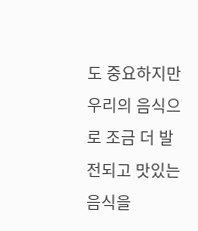도 중요하지만 우리의 음식으로 조금 더 발전되고 맛있는 음식을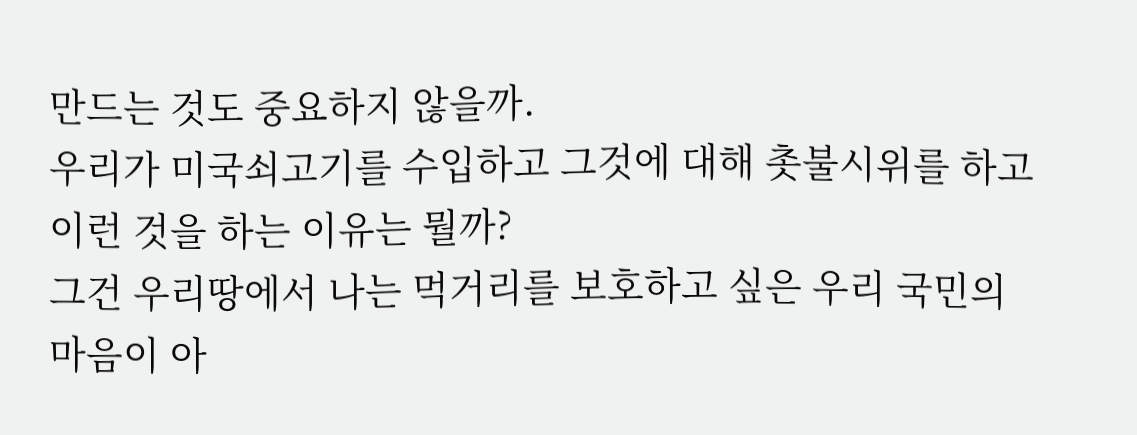만드는 것도 중요하지 않을까.
우리가 미국쇠고기를 수입하고 그것에 대해 촛불시위를 하고
이런 것을 하는 이유는 뭘까?
그건 우리땅에서 나는 먹거리를 보호하고 싶은 우리 국민의 마음이 아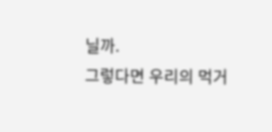닐까.
그렇다면 우리의 먹거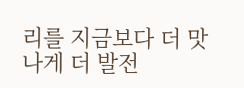리를 지금보다 더 맛나게 더 발전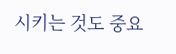시키는 것도 중요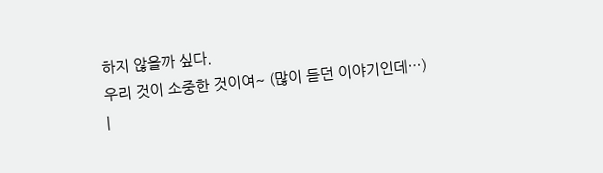하지 않을까 싶다.
우리 것이 소중한 것이여~ (많이 듣던 이야기인데…)
|